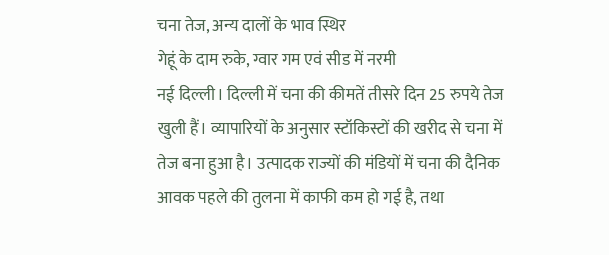चना तेज, अन्य दालों के भाव स्थिर
गेहूं के दाम रुके, ग्वार गम एवं सीड में नरमी
नई दिल्ली। दिल्ली में चना की कीमतें तीसरे दिन 25 रुपये तेज खुली हैं। व्यापारियों के अनुसार स्टॉकिस्टों की खरीद से चना में तेज बना हुआ है। उत्पादक राज्यों की मंडियों में चना की दैनिक आवक पहले की तुलना में काफी कम हो गई है, तथा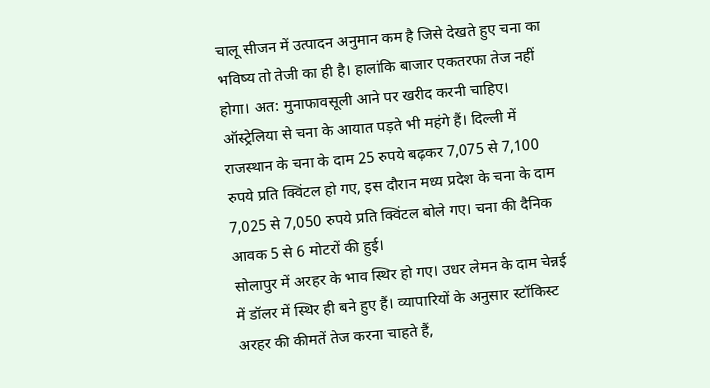चालू सीजन में उत्पादन अनुमान कम है जिसे देखते हुए चना का भविष्य तो तेजी का ही है। हालांकि बाजार एकतरफा तेज नहीं होगा। अत: मुनाफावसूली आने पर खरीद करनी चाहिए। ऑस्ट्रेलिया से चना के आयात पड़ते भी महंगे हैं। दिल्ली में राजस्थान के चना के दाम 25 रुपये बढ़कर 7,075 से 7,100 रुपये प्रति क्विंटल हो गए, इस दौरान मध्य प्रदेश के चना के दाम 7,025 से 7,050 रुपये प्रति क्विंटल बोले गए। चना की दैनिक आवक 5 से 6 मोटरों की हुई।
सोलापुर में अरहर के भाव स्थिर हो गए। उधर लेमन के दाम चेन्नई में डॉलर में स्थिर ही बने हुए हैं। व्यापारियों के अनुसार स्टॉकिस्ट अरहर की कीमतें तेज करना चाहते हैं,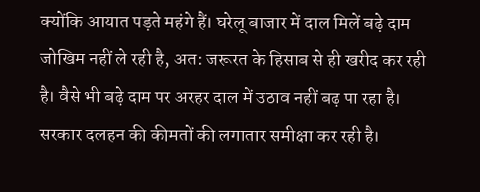क्योंकि आयात पड़ते महंगे हैं। घरेलू बाजार में दाल मिलें बढ़े दाम जोखिम नहीं ले रही है, अत: जरूरत के हिसाब से ही खरीद कर रही है। वैसे भी बढ़े दाम पर अरहर दाल में उठाव नहीं बढ़ पा रहा है। सरकार दलहन की कीमतों की लगातार समीक्षा कर रही है।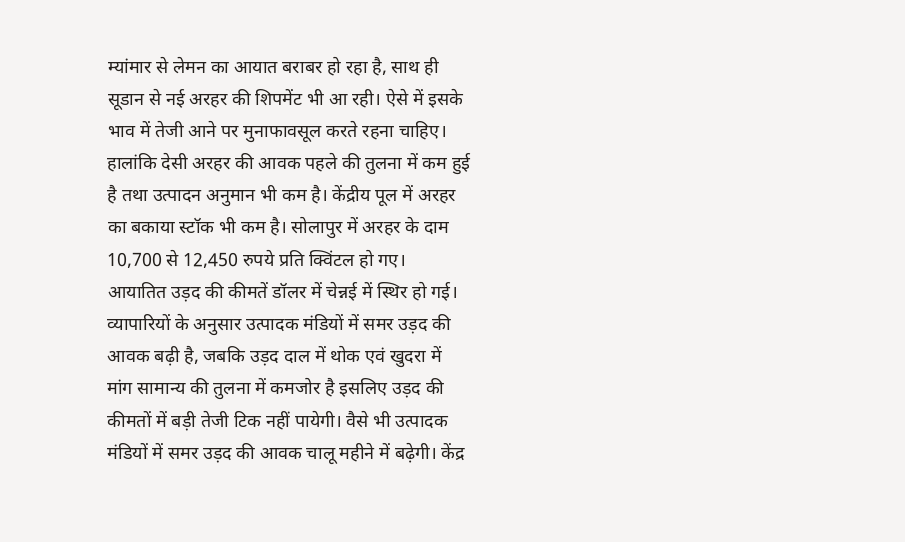म्यांमार से लेमन का आयात बराबर हो रहा है, साथ ही सूडान से नई अरहर की शिपमेंट भी आ रही। ऐसे में इसके भाव में तेजी आने पर मुनाफावसूल करते रहना चाहिए। हालांकि देसी अरहर की आवक पहले की तुलना में कम हुई है तथा उत्पादन अनुमान भी कम है। केंद्रीय पूल में अरहर का बकाया स्टॉक भी कम है। सोलापुर में अरहर के दाम 10,700 से 12,450 रुपये प्रति क्विंटल हो गए।
आयातित उड़द की कीमतें डॉलर में चेन्नई में स्थिर हो गई। व्यापारियों के अनुसार उत्पादक मंडियों में समर उड़द की आवक बढ़ी है, जबकि उड़द दाल में थोक एवं खुदरा में मांग सामान्य की तुलना में कमजोर है इसलिए उड़द की कीमतों में बड़ी तेजी टिक नहीं पायेगी। वैसे भी उत्पादक मंडियों में समर उड़द की आवक चालू महीने में बढ़ेगी। केंद्र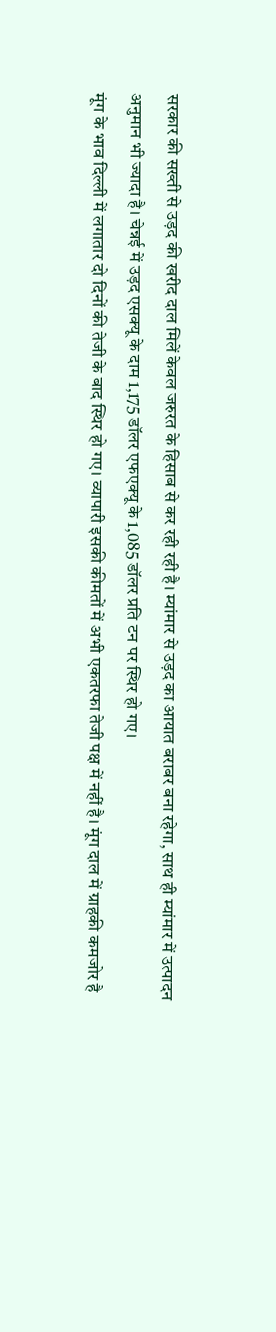सरकार की सख्ती से उड़द की खरीद दाल मिलें केवल जरुरत के हिसाब से कर रही रही है। म्यांमार से उड़द का आयात बराबर बना रहेगा, साथ ही म्यांमार में उत्पादन अनुमान भी ज्यादा है। चेन्नई में उड़द एसक्यू के दाम 1,175 डॉलर एफएक्यू के 1,085 डॉलर प्रति टन पर स्थिर हो गए।
मूंग के भाव दिल्ली में लगातार दो दिनों की तेजी के बाद स्थिर हो गए। व्यापारी इसकी कीमतों में अभी एकतरफा तेजी पक्ष में नहीं है। मूंग दाल में ग्राहकी कमजोर है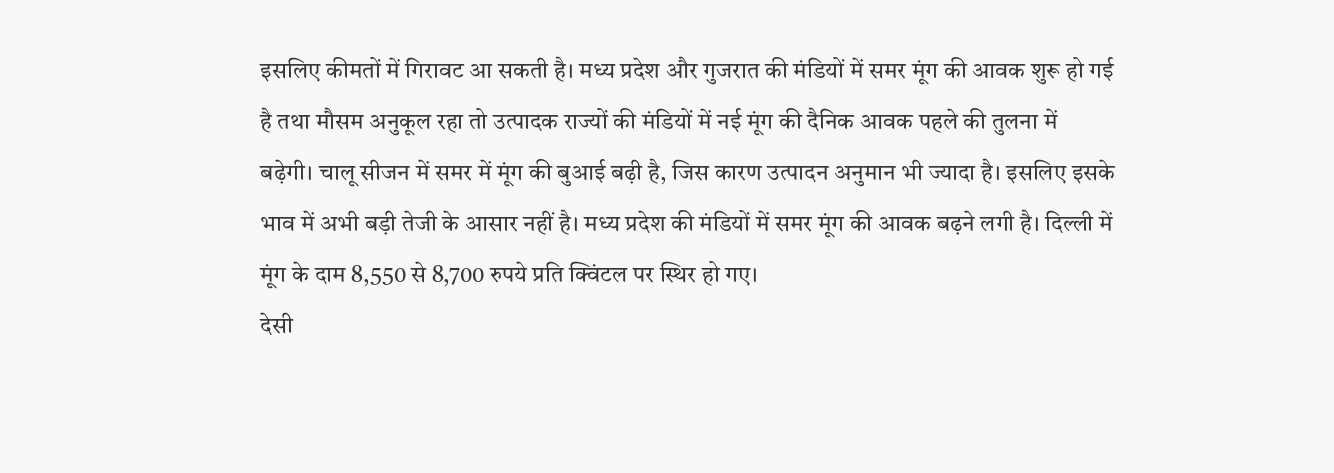इसलिए कीमतों में गिरावट आ सकती है। मध्य प्रदेश और गुजरात की मंडियों में समर मूंग की आवक शुरू हो गई है तथा मौसम अनुकूल रहा तो उत्पादक राज्यों की मंडियों में नई मूंग की दैनिक आवक पहले की तुलना में बढ़ेगी। चालू सीजन में समर में मूंग की बुआई बढ़ी है, जिस कारण उत्पादन अनुमान भी ज्यादा है। इसलिए इसके भाव में अभी बड़ी तेजी के आसार नहीं है। मध्य प्रदेश की मंडियों में समर मूंग की आवक बढ़ने लगी है। दिल्ली में मूंग के दाम 8,550 से 8,700 रुपये प्रति क्विंटल पर स्थिर हो गए।
देसी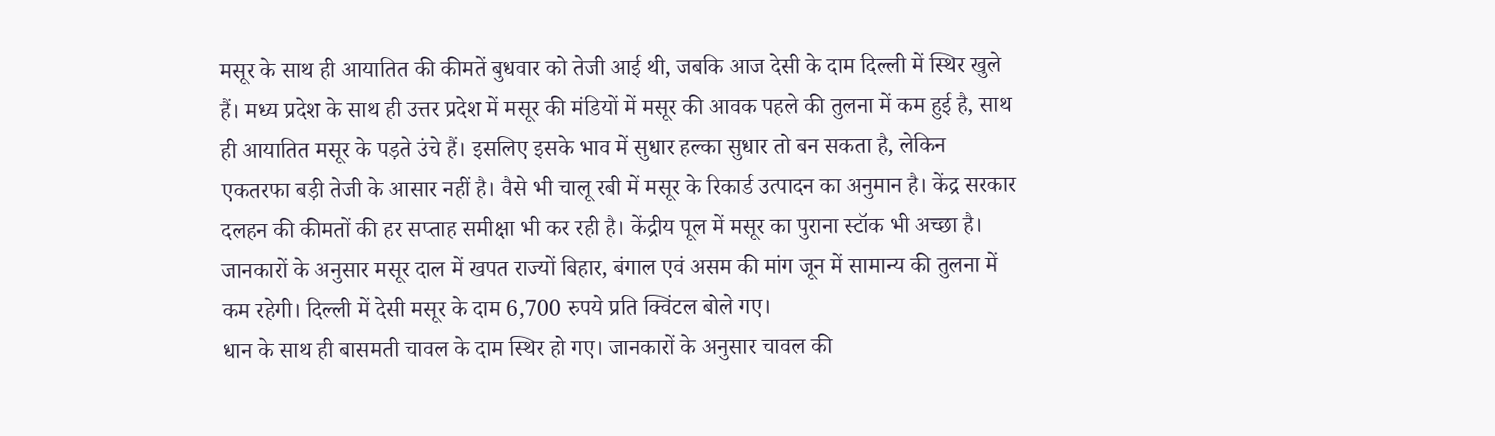मसूर के साथ ही आयातित की कीमतें बुधवार को तेजी आई थी, जबकि आज देसी के दाम दिल्ली में स्थिर खुले हैं। मध्य प्रदेश के साथ ही उत्तर प्रदेश में मसूर की मंडियों में मसूर की आवक पहले की तुलना में कम हुई है, साथ ही आयातित मसूर के पड़ते उंचे हैं। इसलिए इसके भाव में सुधार हल्का सुधार तो बन सकता है, लेकिन एकतरफा बड़ी तेजी के आसार नहीं है। वैसे भी चालू रबी में मसूर के रिकार्ड उत्पादन का अनुमान है। केंद्र सरकार दलहन की कीमतों की हर सप्ताह समीक्षा भी कर रही है। केंद्रीय पूल में मसूर का पुराना स्टॉक भी अच्छा है। जानकारों के अनुसार मसूर दाल में खपत राज्यों बिहार, बंगाल एवं असम की मांग जून में सामान्य की तुलना में कम रहेगी। दिल्ली में देसी मसूर के दाम 6,700 रुपये प्रति क्विंटल बोले गए।
धान के साथ ही बासमती चावल के दाम स्थिर हो गए। जानकारों के अनुसार चावल की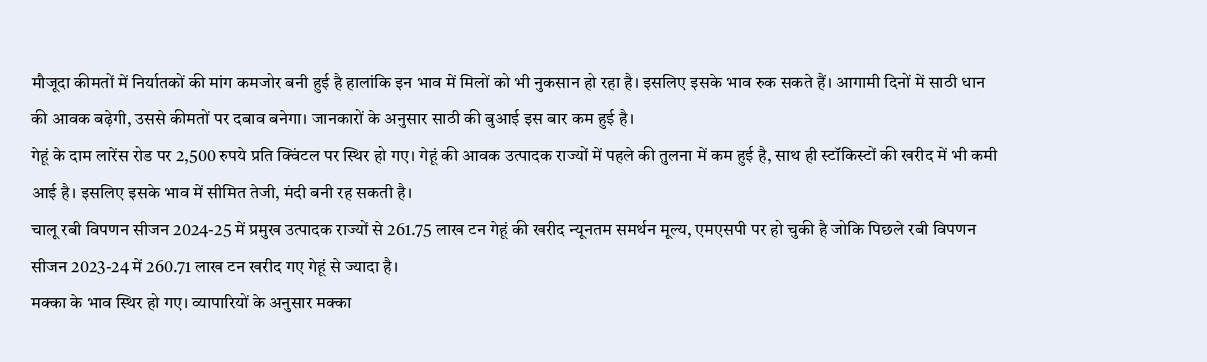मौजूदा कीमतों में निर्यातकों की मांग कमजोर बनी हुई है हालांकि इन भाव में मिलों को भी नुकसान हो रहा है। इसलिए इसके भाव रुक सकते हैं। आगामी दिनों में साठी धान की आवक बढ़ेगी, उससे कीमतों पर दबाव बनेगा। जानकारों के अनुसार साठी की बुआई इस बार कम हुई है।
गेहूं के दाम लारेंस रोड पर 2,500 रुपये प्रति क्विंटल पर स्थिर हो गए। गेहूं की आवक उत्पादक राज्यों में पहले की तुलना में कम हुई है, साथ ही स्टॉकिस्टों की खरीद में भी कमी आई है। इसलिए इसके भाव में सीमित तेजी, मंदी बनी रह सकती है।
चालू रबी विपणन सीजन 2024-25 में प्रमुख उत्पादक राज्यों से 261.75 लाख टन गेहूं की खरीद न्यूनतम समर्थन मूल्य, एमएसपी पर हो चुकी है जोकि पिछले रबी विपणन सीजन 2023-24 में 260.71 लाख टन खरीद गए गेहूं से ज्यादा है।
मक्का के भाव स्थिर हो गए। व्यापारियों के अनुसार मक्का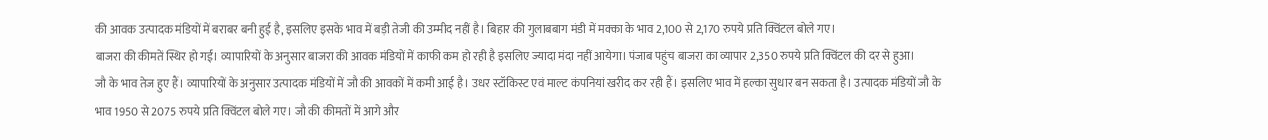की आवक उत्पादक मंडियों में बराबर बनी हुई है, इसलिए इसके भाव में बड़ी तेजी की उम्मीद नहीं है। बिहार की गुलाबबाग मंडी में मक्का के भाव 2,100 से 2,170 रुपये प्रति क्विंटल बोले गए।
बाजरा की कीमतें स्थिर हो गई। व्यापारियों के अनुसार बाजरा की आवक मंडियों में काफी कम हो रही है इसलिए ज्यादा मंदा नहीं आयेगा। पंजाब पहुंच बाजरा का व्यापार 2,350 रुपये प्रति क्विंटल की दर से हुआ।
जौ के भाव तेज हुए हैं। व्यापारियों के अनुसार उत्पादक मंडियों में जौ की आवकों में कमी आई है। उधर स्टॉकिस्ट एवं माल्ट कंपनियां खरीद कर रही हैं। इसलिए भाव में हल्का सुधार बन सकता है। उत्पादक मंडियों जौ के भाव 1950 से 2075 रुपये प्रति क्विंटल बोले गए। जौ की कीमतों में आगे और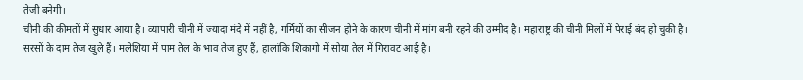तेजी बनेगी।
चीनी की कीमतों में सुधार आया है। व्यापारी चीनी में ज्यादा मंदे में नहीं है, गर्मियों का सीजन होने के कारण चीनी में मांग बनी रहने की उम्मीद है। महाराष्ट्र की चीनी मिलों में पेराई बंद हो चुकी है।
सरसों के दाम तेज खुले हैं। मलेशिया में पाम तेल के भाव तेज हुए हैं, हालांकि शिकागो में सोया तेल में गिरावट आई है।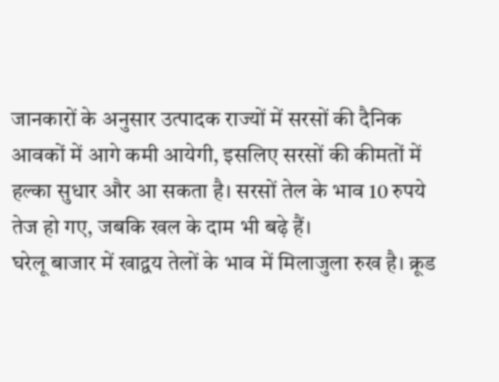जानकारों के अनुसार उत्पादक राज्यों में सरसों की दैनिक आवकों में आगे कमी आयेगी, इसलिए सरसों की कीमतों में हल्का सुधार और आ सकता है। सरसों तेल के भाव 10 रुपये तेज हो गए, जबकि खल के दाम भी बढ़े हैं।
घरेलू बाजार में खाद्वय तेलों के भाव में मिलाजुला रुख है। क्रूड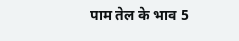पाम तेल के भाव 5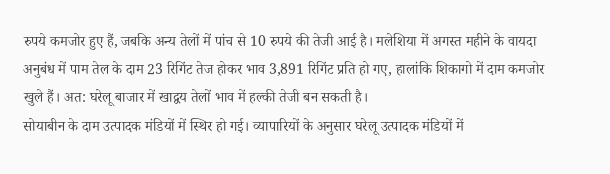रुपये कमजोर हुए हैं, जबकि अन्य तेलों में पांच से 10 रुपये की तेजी आई है। मलेशिया में अगस्त महीने के वायदा अनुबंध में पाम तेल के दाम 23 रिगिंट तेज होकर भाव 3,891 रिगिंट प्रति हो गए, हालांकि शिकागो में दाम कमजोर खुले हैं। अत: घरेलू बाजार में खाद्वय तेलों भाव में हल्की तेजी बन सकती है।
सोयाबीन के दाम उत्पादक मंडियों में स्थिर हो गई। व्यापारियों के अनुसार घरेलू उत्पादक मंडियों में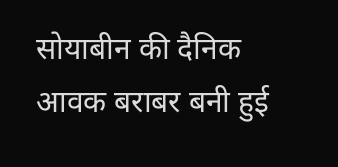सोयाबीन की दैनिक आवक बराबर बनी हुई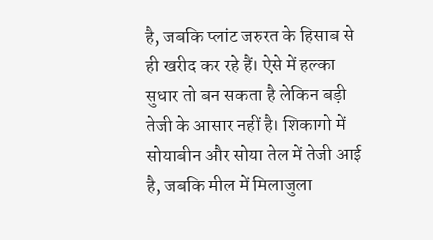है, जबकि प्लांट जरुरत के हिसाब से ही खरीद कर रहे हैं। ऐसे में हल्का सुधार तो बन सकता है लेकिन बड़ी तेजी के आसार नहीं है। शिकागो में सोयाबीन और सोया तेल में तेजी आई है, जबकि मील में मिलाजुला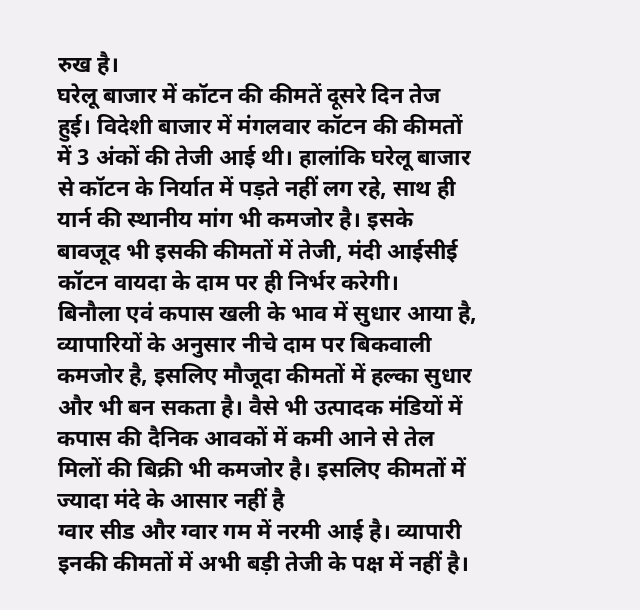रुख है।
घरेलू बाजार में कॉटन की कीमतें दूसरे दिन तेज हुई। विदेशी बाजार में मंगलवार कॉटन की कीमतों में 3 अंकों की तेजी आई थी। हालांकि घरेलू बाजार से कॉटन के निर्यात में पड़ते नहीं लग रहे, साथ ही यार्न की स्थानीय मांग भी कमजोर है। इसके बावजूद भी इसकी कीमतों में तेजी, मंदी आईसीई कॉटन वायदा के दाम पर ही निर्भर करेगी।
बिनौला एवं कपास खली के भाव में सुधार आया है, व्यापारियों के अनुसार नीचे दाम पर बिकवाली कमजोर है, इसलिए मौजूदा कीमतों में हल्का सुधार और भी बन सकता है। वैसे भी उत्पादक मंडियों में कपास की दैनिक आवकों में कमी आने से तेल मिलों की बिक्री भी कमजोर है। इसलिए कीमतों में ज्यादा मंदे के आसार नहीं है
ग्वार सीड और ग्वार गम में नरमी आई है। व्यापारी इनकी कीमतों में अभी बड़ी तेजी के पक्ष में नहीं है।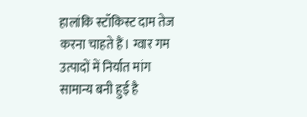हालांकि स्टॉकिस्ट दाम तेज करना चाहते हैं। ग्वार गम उत्पादों में निर्यात मांग सामान्य बनी हुई है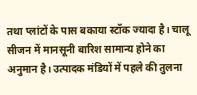तथा प्लांटों के पास बकाया स्टॉक ज्यादा है। चालू सीजन में मानसूनी बारिश सामान्य होने का अनुमान है। उत्पादक मंडियों में पहले की तुलना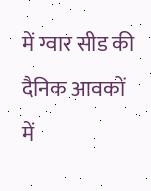में ग्वार सीड की दैनिक आवकों में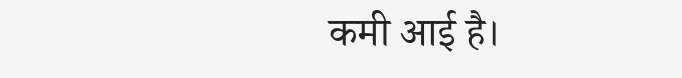कमी आई है।